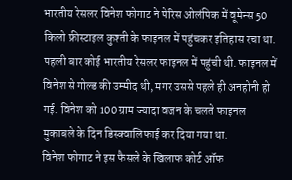भारतीय रेसलर विनेश फोगाट ने पेरिस ओलंपिक में वूमेन्स 50 किलो फ्रीस्टाइल कुश्ती के फाइनल में पहुंचकर इतिहास रचा था. पहली बार कोई भारतीय रेसलर फाइनल में पहुंची थी. फाइनल में विनेश से गोल्ड की उम्मीद थी, मगर उससे पहले ही अनहोनी हो गई. विनेश को 100 ग्राम ज्यादा वजन के चलते फाइनल मुकाबले के दिन डिस्क्वालिफाई कर दिया गया था.
विनेश फोगाट ने इस फैसले के खिलाफ कोर्ट ऑफ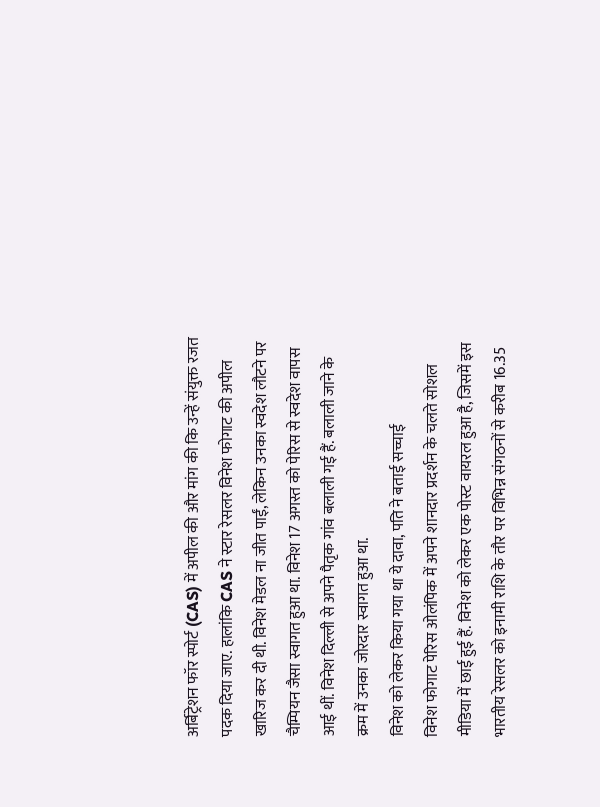अर्बिट्रेशन फॉर स्पोर्ट (CAS) में अपील की और मांग की कि उन्हें संयुक्त रजत पदक दिया जाए. हालांकि CAS ने स्टार रेसलर विनेश फोगाट की अपील खारिज कर दी थी. विनेश मेडल ना जीत पाईं, लेकिन उनका स्वदेश लौटने पर चैम्पियन जैसा स्वागत हुआ था. विनेश 17 अगस्त को पेरिस से स्वदेश वापस आई थीं. विनेश दिल्ली से अपने पैतृक गांव बलाली गई हैं. बलाली जाने के क्रम में उनका जोरदार स्वागत हुआ था.
विनेश को लेकर किया गया था ये दावा, पति ने बताई सच्चाई
विनेश फोगाट पेरिस ओलंपिक में अपने शानदार प्रदर्शन के चलते सोशल मीडिया में छाई हुई हैं. विनेश को लेकर एक पोस्ट वायरल हुआ है, जिसमें इस भारतीय रेसलर को इनामी राशि के तौर पर विभिन्न संगठनों से करीब 16.35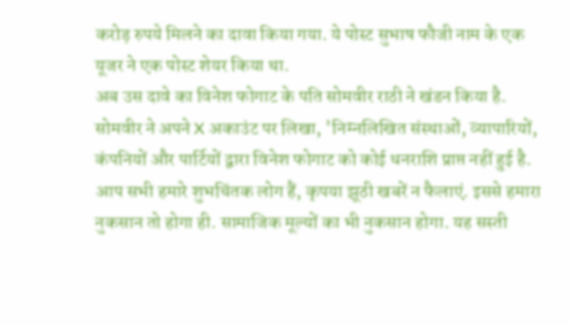करोड़ रुपये मिलने का दावा किया गया. ये पोस्ट सुभाष फौजी नाम के एक यूजर ने एक पोस्ट शेयर किया था.
अब उस दावे का विनेश फोगाट के पति सोमवीर राठी ने खंडन किया है. सोमवीर ने अपने X अकाउंट पर लिखा, 'निम्नलिखित संस्थाओं, व्यापारियों, कंपनियों और पार्टियों द्वारा विनेश फोगाट को कोई धनराशि प्राप्त नहीं हुई है. आप सभी हमारे शुभचिंतक लोग हैं, कृपया झूठी खबरें न फैलाएं. इससे हमारा नुकसान तो होगा ही. सामाजिक मूल्यों का भी नुकसान होगा. यह सस्ती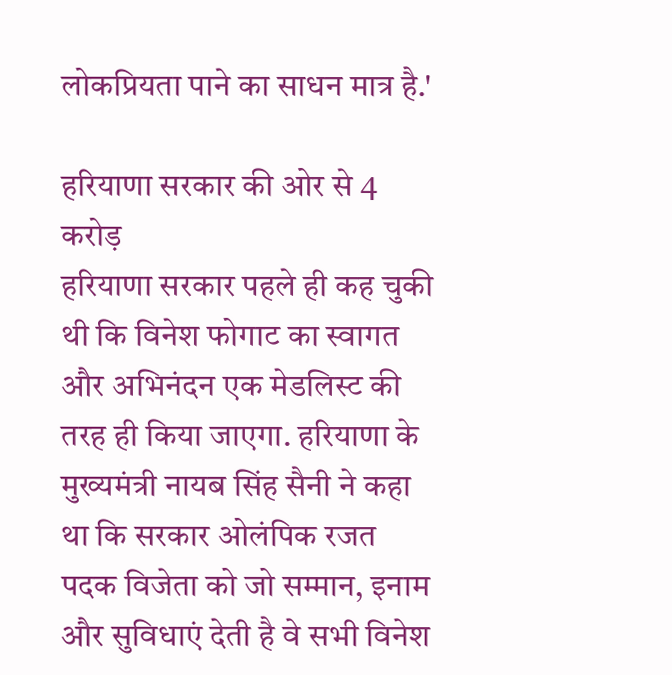लोकप्रियता पाने का साधन मात्र है.'

हरियाणा सरकार की ओर से 4 करोड़
हरियाणा सरकार पहले ही कह चुकी थी कि विनेश फोगाट का स्वागत और अभिनंदन एक मेडलिस्ट की तरह ही किया जाएगा. हरियाणा के मुख्यमंत्री नायब सिंह सैनी ने कहा था कि सरकार ओलंपिक रजत पदक विजेता को जो सम्मान, इनाम और सुविधाएं देती है वे सभी विनेश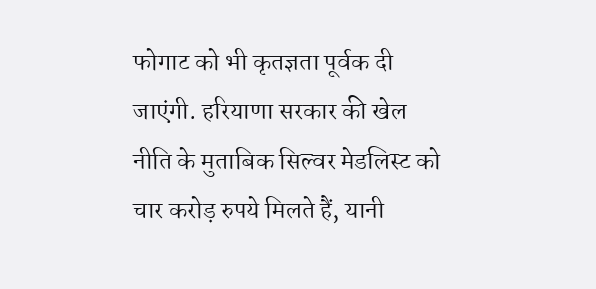फोगाट को भी कृतज्ञता पूर्वक दी जाएंगी. हरियाणा सरकार की खेल नीति के मुताबिक सिल्वर मेडलिस्ट को चार करोड़ रुपये मिलते हैं, यानी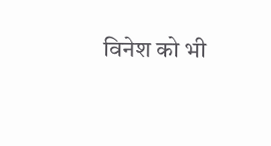विनेश को भी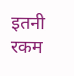इतनी रकम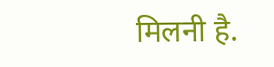मिलनी है.